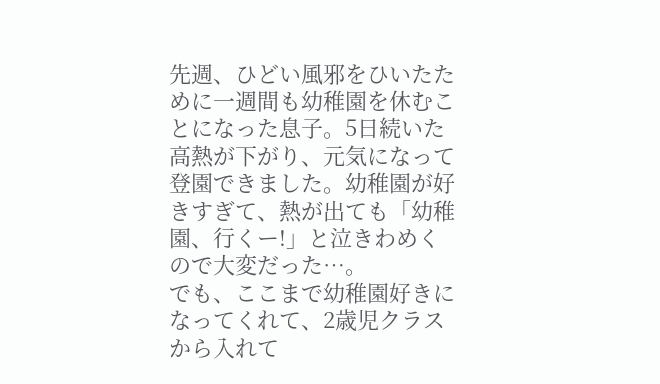先週、ひどい風邪をひいたために一週間も幼稚園を休むことになった息子。5日続いた高熱が下がり、元気になって登園できました。幼稚園が好きすぎて、熱が出ても「幼稚園、行くー!」と泣きわめくので大変だった…。
でも、ここまで幼稚園好きになってくれて、2歳児クラスから入れて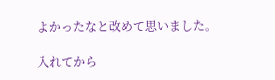よかったなと改めて思いました。

入れてから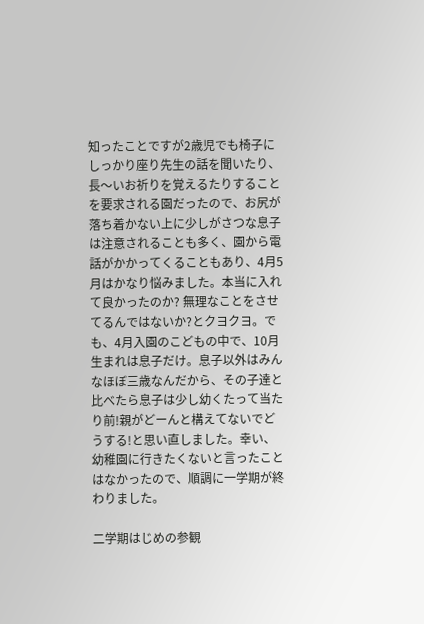知ったことですが2歳児でも椅子にしっかり座り先生の話を聞いたり、長〜いお祈りを覚えるたりすることを要求される園だったので、お尻が落ち着かない上に少しがさつな息子は注意されることも多く、園から電話がかかってくることもあり、4月5月はかなり悩みました。本当に入れて良かったのか? 無理なことをさせてるんではないか?とクヨクヨ。でも、4月入園のこどもの中で、10月生まれは息子だけ。息子以外はみんなほぼ三歳なんだから、その子達と比べたら息子は少し幼くたって当たり前!親がどーんと構えてないでどうする!と思い直しました。幸い、幼稚園に行きたくないと言ったことはなかったので、順調に一学期が終わりました。

二学期はじめの参観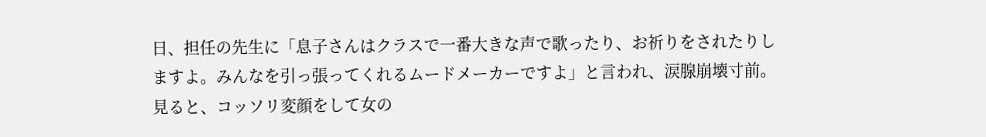日、担任の先生に「息子さんはクラスで一番大きな声で歌ったり、お祈りをされたりしますよ。みんなを引っ張ってくれるムードメーカーですよ」と言われ、涙腺崩壊寸前。見ると、コッソリ変顔をして女の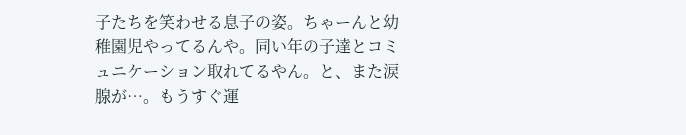子たちを笑わせる息子の姿。ちゃーんと幼稚園児やってるんや。同い年の子達とコミュニケーション取れてるやん。と、また涙腺が…。もうすぐ運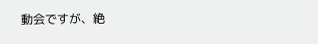動会ですが、絶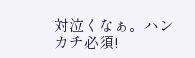対泣くなぁ。ハンカチ必須!